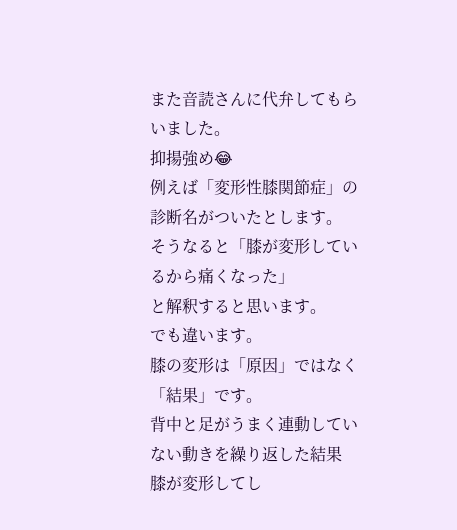また音読さんに代弁してもらいました。
抑揚強め😂
例えば「変形性膝関節症」の診断名がついたとします。
そうなると「膝が変形しているから痛くなった」
と解釈すると思います。
でも違います。
膝の変形は「原因」ではなく「結果」です。
背中と足がうまく連動していない動きを繰り返した結果
膝が変形してし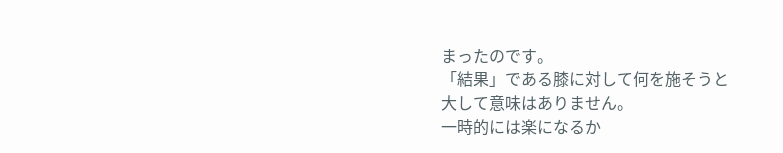まったのです。
「結果」である膝に対して何を施そうと
大して意味はありません。
一時的には楽になるか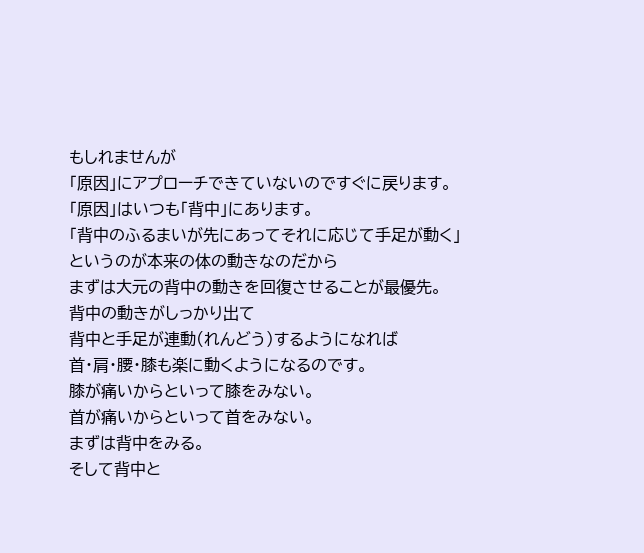もしれませんが
「原因」にアプローチできていないのですぐに戻ります。
「原因」はいつも「背中」にあります。
「背中のふるまいが先にあってそれに応じて手足が動く」
というのが本来の体の動きなのだから
まずは大元の背中の動きを回復させることが最優先。
背中の動きがしっかり出て
背中と手足が連動(れんどう)するようになれば
首・肩・腰・膝も楽に動くようになるのです。
膝が痛いからといって膝をみない。
首が痛いからといって首をみない。
まずは背中をみる。
そして背中と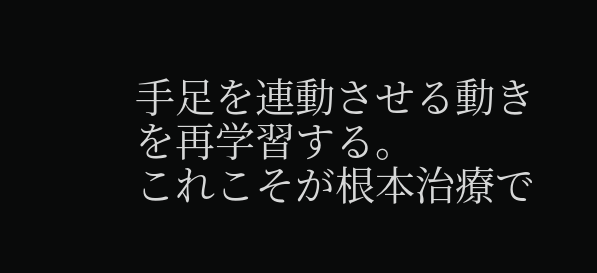手足を連動させる動きを再学習する。
これこそが根本治療で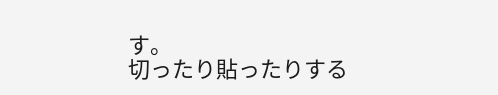す。
切ったり貼ったりする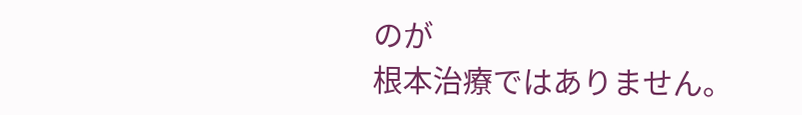のが
根本治療ではありません。